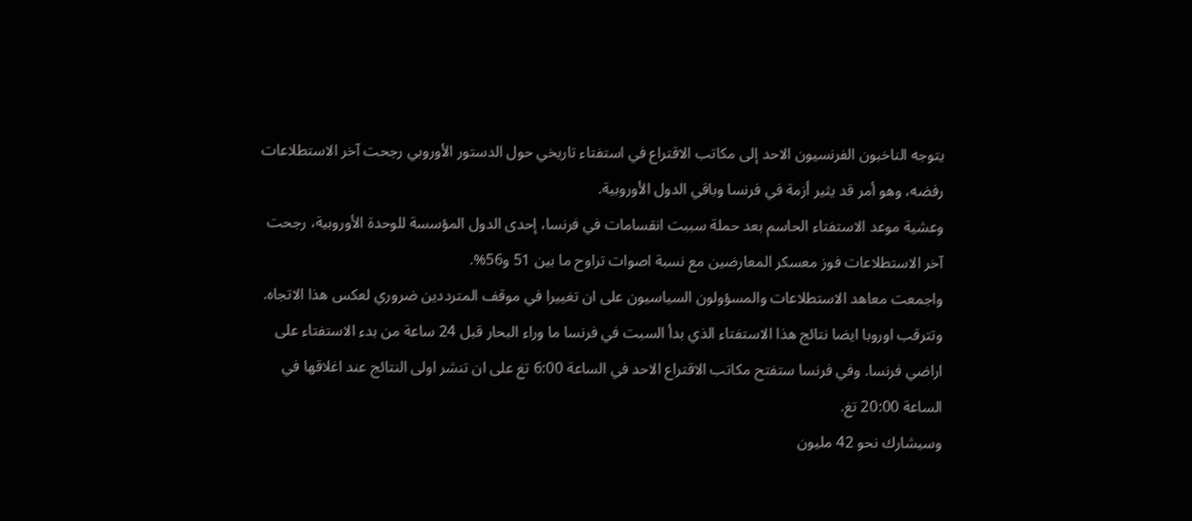يتوجه الناخبون الفرنسيون الاحد إلى مكاتب الاقتراع في استفتاء تاريخي حول الدستور الأوروبي رجحت آخر الاستطلاعات رفضه، وهو أمر قد يثير أزمة في فرنسا وباقي الدول الأوروبية.
وعشية موعد الاستفتاء الحاسم بعد حملة سببت انقسامات في فرنسا، إحدى الدول المؤسسة للوحدة الأوروبية، رجحت آخر الاستطلاعات فوز معسكر المعارضين مع نسبة اصوات تراوح ما بين 51 و56%.
واجمعت معاهد الاستطلاعات والمسؤولون السياسيون على ان تغييرا في موقف المترددين ضروري لعكس هذا الاتجاه.
وتترقب اوروبا ايضا نتائج هذا الاستفتاء الذي بدأ السبت في فرنسا ما وراء البحار قبل 24 ساعة من بدء الاستفتاء على اراضي فرنسا. وفي فرنسا ستفتح مكاتب الاقتراع الاحد في الساعة 6:00 تغ على ان تنشر اولى النتائج عند اغلاقها في الساعة 20:00 تغ.
وسيشارك نحو 42 مليون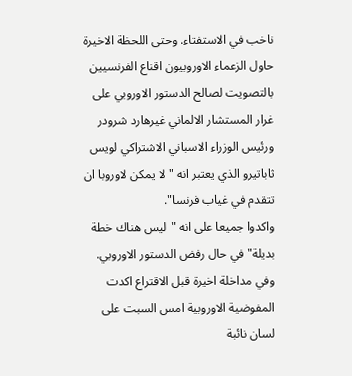ناخب في الاستفتاء. وحتى اللحظة الاخيرة حاول الزعماء الاوروبيون اقناع الفرنسيين بالتصويت لصالح الدستور الاوروبي على غرار المستشار الالماني غيرهارد شرودر ورئيس الوزراء الاسباني الاشتراكي لويس ثاباتيرو الذي يعتبر انه "لا يمكن لاوروبا ان تتقدم في غياب فرنسا".
واكدوا جميعا على انه "ليس هناك خطة بديلة" في حال رفض الدستور الاوروبي.
وفي مداخلة اخيرة قبل الاقتراع اكدت المفوضية الاوروبية امس السبت على لسان نائبة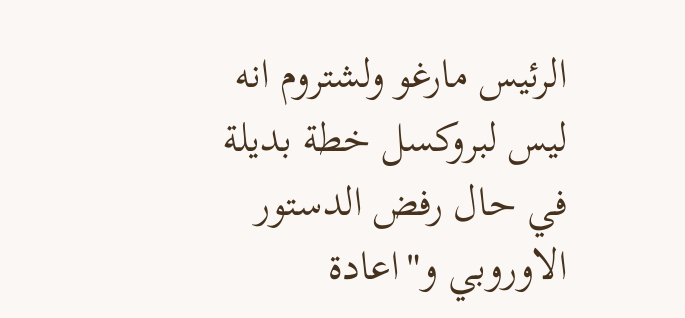الرئيس مارغو ولشتروم انه ليس لبروكسل خطة بديلة في حال رفض الدستور الاوروبي و"اعادة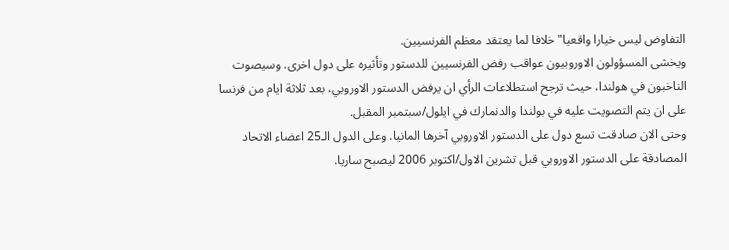التفاوض ليس خيارا واقعيا" خلافا لما يعتقد معظم الفرنسيين.
ويخشى المسؤولون الاوروبيون عواقب رفض الفرنسيين للدستور وتأثيره على دول اخرى. وسيصوت الناخبون في هولندا، حيث ترجح استطلاعات الرأي ان يرفض الدستور الاوروبي، بعد ثلاثة ايام من فرنسا على ان يتم التصويت عليه في بولندا والدنمارك في ايلول/سبتمبر المقبل.
وحتى الان صادقت تسع دول على الدستور الاوروبي آخرها المانيا. وعلى الدول الـ25 اعضاء الاتحاد المصادقة على الدستور الاوروبي قبل تشرين الاول/اكتوبر 2006 ليصبح ساريا.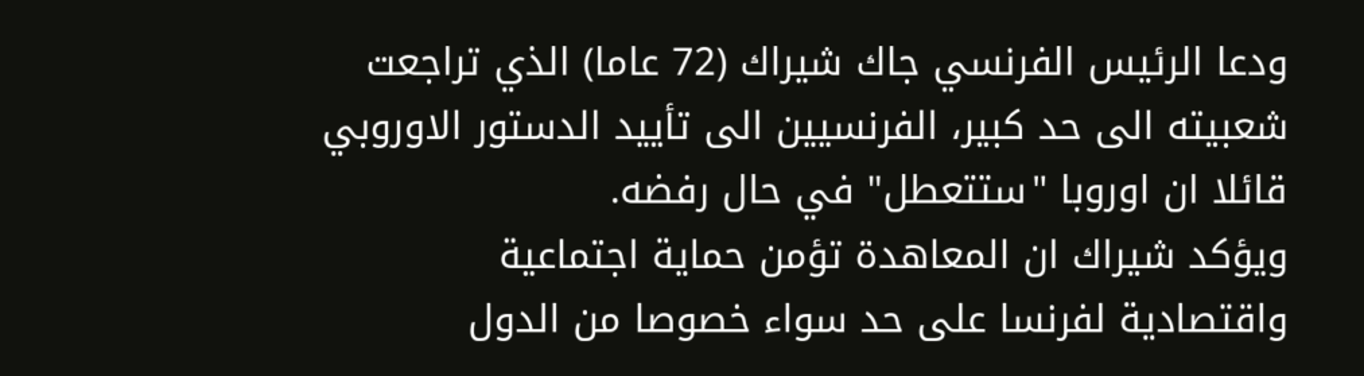ودعا الرئيس الفرنسي جاك شيراك (72 عاما) الذي تراجعت شعبيته الى حد كبير، الفرنسيين الى تأييد الدستور الاوروبي قائلا ان اوروبا "ستتعطل" في حال رفضه.
ويؤكد شيراك ان المعاهدة تؤمن حماية اجتماعية واقتصادية لفرنسا على حد سواء خصوصا من الدول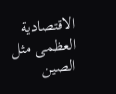الاقتصادية العظمى مثل الصين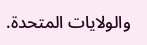والولايات المتحدة.